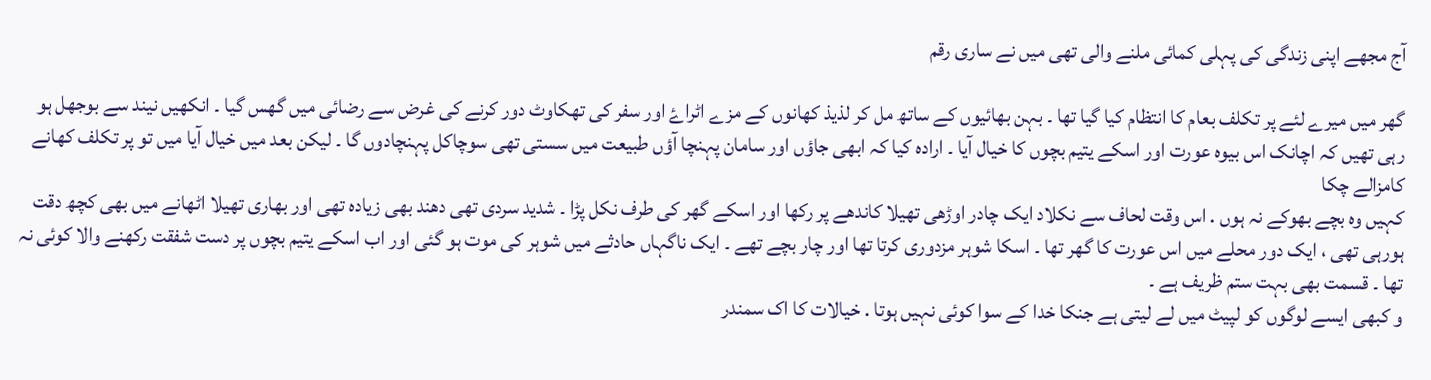آج مجھے اپنی زندگی کی پہلی کمائی ملنے والی تھی میں نے ساری رقم

گھر میں میرے لئے پر تکلف بعام کا انتظام کیا گیا تھا ۔ بہن بھائیوں کے ساتھ مل کر لذیذ کھانوں کے مزے اٹراۓ اور سفر کی تھکاوٹ دور کرنے کی غرض سے رضائی میں گھس گیا ۔ انکھیں نیند سے بوجھل ہو رہی تھیں کہ اچانک اس بیوہ عورت اور اسکے یتیم بچوں کا خیال آیا ۔ ارادہ کیا کہ ابھی جاؤں اور سامان پہنچا آؤں طبیعت میں سستی تھی سوچاکل پہنچادوں گا ۔ لیکن بعد میں خیال آیا میں تو پر تکلف کھانے کامزالے چکا
کہیں وہ بچے بھوکے نہ ہوں . اس وقت لحاف سے نکلاد ایک چادر اوڑھی تھیلا کاندھے پر رکھا اور اسکے گھر کی طرف نکل پڑا ۔ شدید سردی تھی دھند بھی زیادہ تھی اور بھاری تھیلا اٹھانے میں بھی کچھ دقت ہورہی تھی ، ایک دور محلے میں اس عورت کا گھر تھا ۔ اسکا شوہر مزدوری کرتا تھا اور چار بچے تھے ۔ ایک ناگہاں حادثے میں شوہر کی موت ہو گئی اور اب اسکے یتیم بچوں پر دست شفقت رکھنے والا کوئی نہ تھا ۔ قسمت بھی بہت ستم ظریف ہے ۔
و کبھی ایسے لوگوں کو لپیٹ میں لے لیتی ہے جنکا خدا کے سوا کوئی نہیں ہوتا . خیالات کا اک سمندر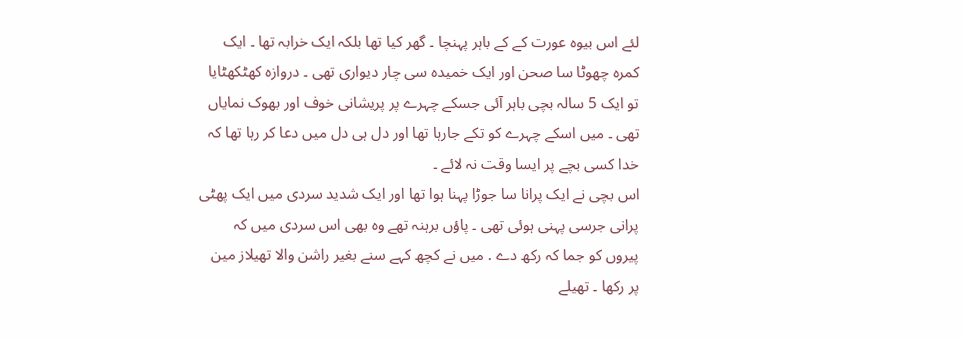لئے اس بیوہ عورت کے کے باہر پہنچا ۔ گھر کیا تھا بلکہ ایک خرابہ تھا ۔ ایک کمرہ چھوٹا سا صحن اور ایک خمیدہ سی چار دیواری تھی ۔ دروازہ کھٹکھٹایا تو ایک 5 سالہ بچی باہر آئی جسکے چہرے پر پریشانی خوف اور بھوک نمایاں تھی ۔ میں اسکے چہرے کو تکے جارہا تھا اور دل ہی دل میں دعا کر رہا تھا کہ خدا کسی بچے پر ایسا وقت نہ لائے ۔
اس بچی نے ایک پرانا سا جوڑا پہنا ہوا تھا اور ایک شدید سردی میں ایک پھٹی پرانی جرسی پہنی ہوئی تھی ۔ پاؤں برہنہ تھے وہ بھی اس سردی میں کہ پیروں کو جما کہ رکھ دے . میں نے کچھ کہے سنے بغیر راشن والا تھیلاز مین پر رکھا ۔ تھیلے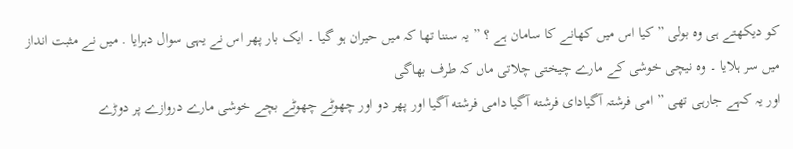کو دیکھتے ہی وہ بولی ” کیا اس میں کھانے کا سامان ہے ؟ ” یہ سننا تھا کہ میں حیران ہو گیا ۔ ایک بار پھر اس نے یہی سوال دہرایا . میں نے مثبت انداز میں سر ہلایا ۔ وہ نیچی خوشی کے مارے چیختی چلاتی ماں کہ طرف بھاگی
اور یہ کہے جارہی تھی ” امی فرشتہ آگیادای فرشته آگیا دامی فرشته آگیا اور پھر دو اور چھوٹے چھوٹے بچے خوشی مارے دروازے پر دوڑے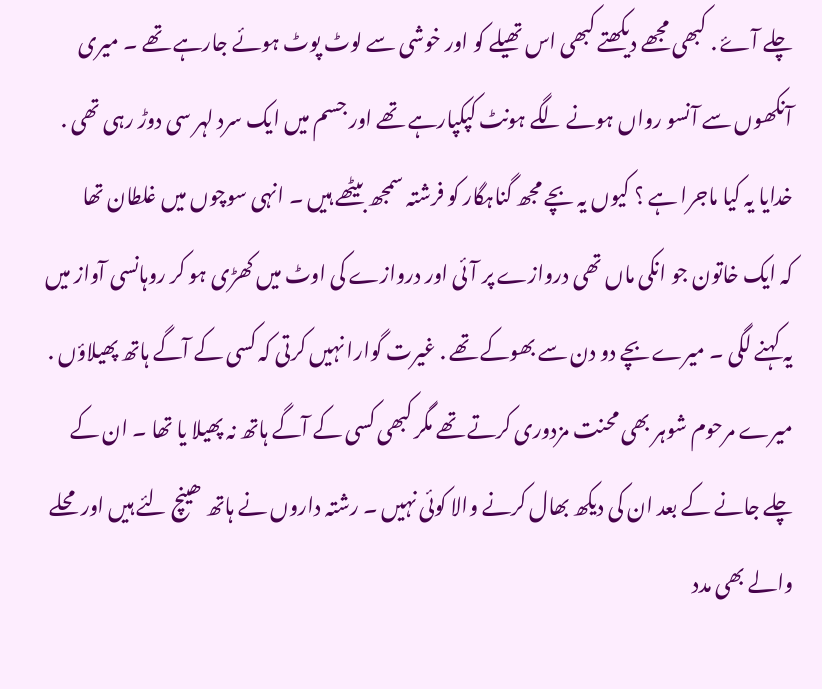چلے آۓ . کبھی مجھے دیکھتے کبھی اس تھیلے کو اور خوشی سے لوٹ پوٹ ہوئے جارہے تھے ۔ میری آنکھوں سے آنسو رواں ہونے لگے ہونٹ کپکپارہے تھے اور جسم میں ایک سرد لہر سی دوڑ رہی تھی . خدایا یہ کیا ماجرا ہے ؟ کیوں یہ بچے مجھ گناہگار کو فرشتہ سمجھ بیٹھے ہیں ۔ انہی سوچوں میں غلطان تھا
کہ ایک خاتون جو انکی ماں تھی دروازے پر آئی اور دروازے کی اوٹ میں کھڑی ہو کر روہانسی آواز میں یہ کہنے لگی ۔ میرے بچے دو دن سے بھوکے تھے . غیرت گوارا نہیں کرتی کہ کسی کے آگے ہاتھ پھیلاؤں . میرے مرحوم شوہر بھی محنت مزدوری کرتے تھے مگر کبھی کسی کے آگے ہاتھ نہ پھیلا یا تھا ۔ ان کے چلے جانے کے بعد ان کی دیکھ بھال کرنے والا کوئی نہیں ۔ رشتہ داروں نے ہاتھ ھینچ لئے ہیں اور محلے والے بھی مدد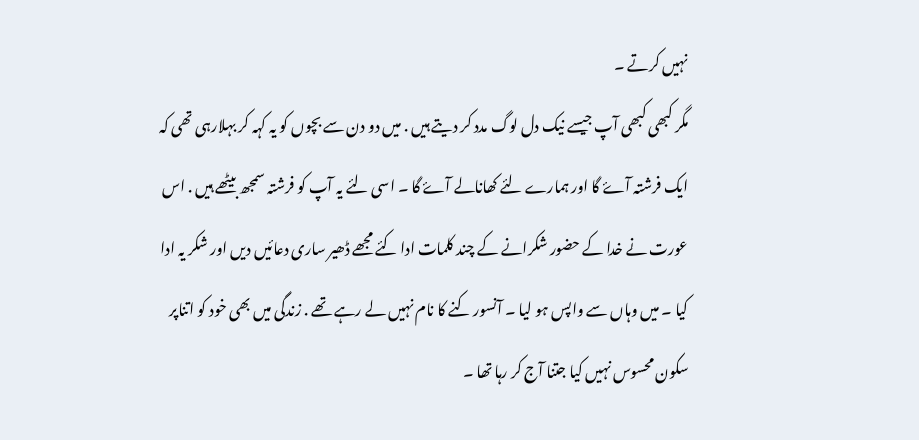نہیں کرتے ۔
مگر کبھی کبھی آپ جیسے نیک دل لوگ مدد کر دیتے ہیں . میں دو دن سے بچوں کو یہ کہہ کر بہلارہی تھی کہ ایک فرشتہ آۓ گا اور ہمارے لئے کھانالے آۓ گا ۔ اسی لئے یہ آپ کو فرشتہ سمجھ بیٹھے ہیں . اس عورت نے خدا کے حضور شکرانے کے چند کلمات ادا کئے مجھے ڈھیر ساری دعائیں دیں اور شکر یہ ادا کیا ۔ میں وہاں سے واپس ہو لیا ۔ آنسور کنے کا نام نہیں لے رہے تھے . زندگی میں بھی خود کو اتناپر سکون محسوس نہیں کیا جتنا آج کر رہا تھا ۔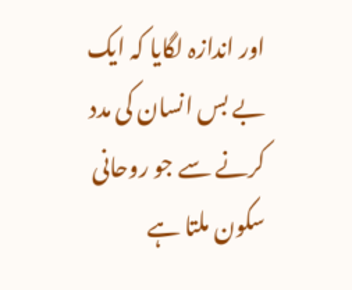اور اندازہ لگایا کہ ایک بے بس انسان کی مدد کرنے سے جو روحانی سکون ملتا ہے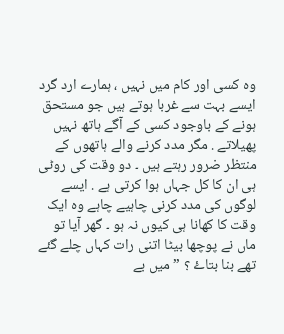وہ کسی اور کام میں نہیں ، ہمارے ارد گرد ایسے بہت سے غربا ہوتے ہیں جو مستحق ہونے کے باوجود کسی کے آگے ہاتھ نہیں پھیلاتے . مگر مدد کرنے والے ہاتھوں کے منتظر ضرور رہتے ہیں ۔ دو وقت کی روٹی ہی ان کا کل جہاں ہوا کرتی ہے . ایسے لوگوں کی مدد کرنی چاہیے چاہے وہ ایک وقت کا کھانا ہی کیوں نہ ہو ۔ گھر آیا تو ماں نے پوچھا بیٹا اتنی رات کہاں چلے گئے تھے بنا بتاۓ ؟ ” میں بے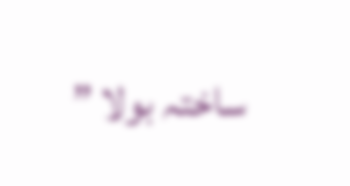ساختہ بولا ”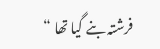فرشتہ بنے گیا تھا “